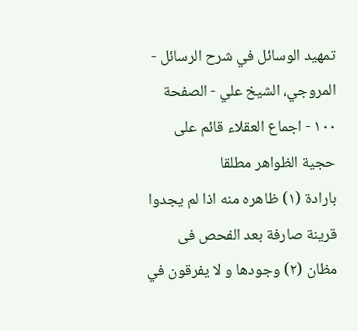تمهيد الوسائل في شرح الرسائل - المروجي، الشيخ علي - الصفحة ١٠٠ - اجماع العقلاء قائم على حجية الظواهر مطلقا
بارادة (١) ظاهره منه اذا لم يجدوا قرينة صارفة بعد الفحص فى مظان (٢) وجودها و لا يفرقون في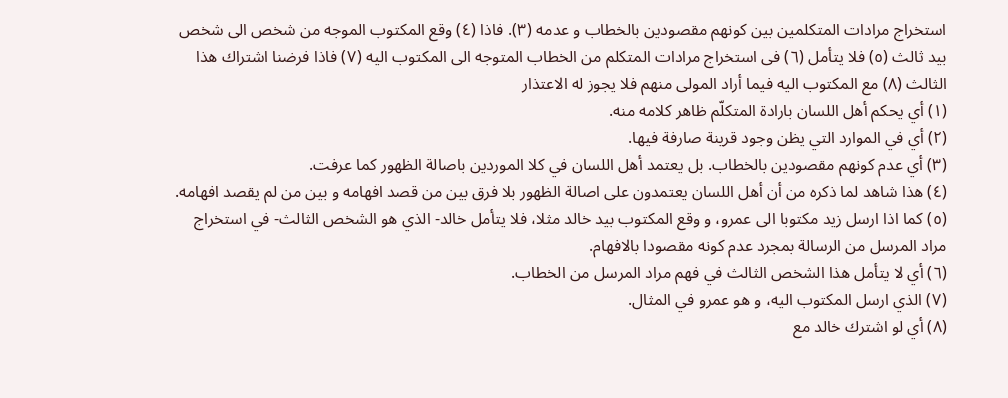استخراج مرادات المتكلمين بين كونهم مقصودين بالخطاب و عدمه (٣). فاذا (٤) وقع المكتوب الموجه من شخص الى شخص بيد ثالث (٥) فلا يتأمل (٦) فى استخراج مرادات المتكلم من الخطاب المتوجه الى المكتوب اليه (٧) فاذا فرضنا اشتراك هذا الثالث (٨) مع المكتوب اليه فيما أراد المولى منهم فلا يجوز له الاعتذار
(١) أي يحكم أهل اللسان بارادة المتكلّم ظاهر كلامه منه.
(٢) أي في الموارد التي يظن وجود قرينة صارفة فيها.
(٣) أي عدم كونهم مقصودين بالخطاب. بل يعتمد أهل اللسان في كلا الموردين باصالة الظهور كما عرفت.
(٤) هذا شاهد لما ذكره من أن أهل اللسان يعتمدون على اصالة الظهور بلا فرق بين من قصد افهامه و بين من لم يقصد افهامه.
(٥) كما اذا ارسل زيد مكتوبا الى عمرو، و وقع المكتوب بيد خالد مثلا، فلا يتأمل خالد- الذي هو الشخص الثالث- في استخراج مراد المرسل من الرسالة بمجرد عدم كونه مقصودا بالافهام.
(٦) أي لا يتأمل هذا الشخص الثالث في فهم مراد المرسل من الخطاب.
(٧) الذي ارسل المكتوب اليه، و هو عمرو في المثال.
(٨) أي لو اشترك خالد مع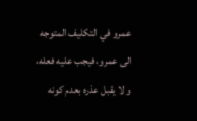عمرو في التكليف المتوجه الى عمرو، فيجب عليه فعله، و لا يقبل عذره بعدم كونه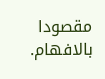مقصودا بالافهام.